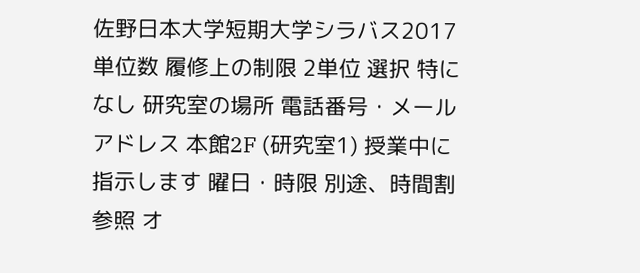佐野日本大学短期大学シラバス2017 単位数 履修上の制限 2単位 選択 特になし 研究室の場所 電話番号・メールアドレス 本館2F (研究室1) 授業中に指示します 曜日・時限 別途、時間割参照 オ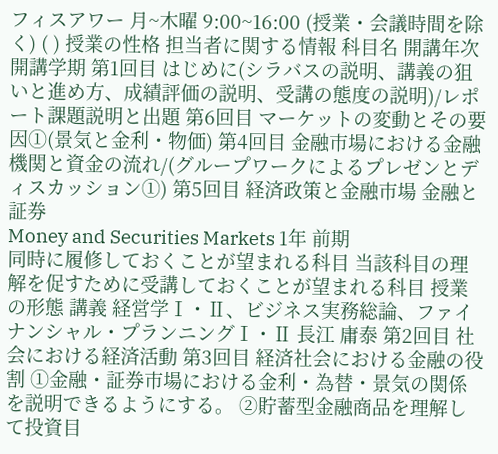フィスアワー 月~木曜 9:00~16:00 (授業・会議時間を除く) ( ) 授業の性格 担当者に関する情報 科目名 開講年次 開講学期 第1回目 はじめに(シラバスの説明、講義の狙いと進め方、成績評価の説明、受講の態度の説明)/レポート課題説明と出題 第6回目 マーケットの変動とその要因①(景気と金利・物価) 第4回目 金融市場における金融機関と資金の流れ/(グループワークによるプレゼンとディスカッション①) 第5回目 経済政策と金融市場 金融と証券
Money and Securities Markets 1年 前期
同時に履修しておくことが望まれる科目 当該科目の理解を促すために受講しておくことが望まれる科目 授業の形態 講義 経営学Ⅰ・Ⅱ、ビジネス実務総論、ファイナンシャル・プランニングⅠ・Ⅱ 長江 庸泰 第2回目 社会における経済活動 第3回目 経済社会における金融の役割 ①金融・証券市場における金利・為替・景気の関係を説明できるようにする。 ②貯蓄型金融商品を理解して投資目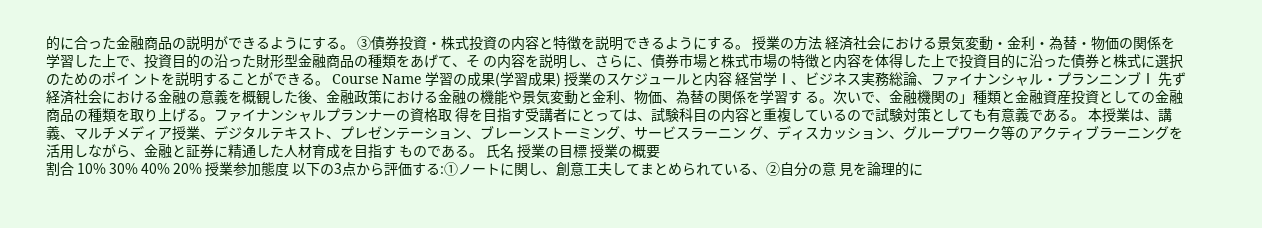的に合った金融商品の説明ができるようにする。 ③債券投資・株式投資の内容と特徴を説明できるようにする。 授業の方法 経済社会における景気変動・金利・為替・物価の関係を学習した上で、投資目的の沿った財形型金融商品の種類をあげて、そ の内容を説明し、さらに、債券市場と株式市場の特徴と内容を体得した上で投資目的に沿った債券と株式に選択のためのポイ ントを説明することができる。 Course Name 学習の成果(学習成果) 授業のスケジュールと内容 経営学Ⅰ、ビジネス実務総論、ファイナンシャル・プランニンブⅠ 先ず経済社会における金融の意義を概観した後、金融政策における金融の機能や景気変動と金利、物価、為替の関係を学習す る。次いで、金融機関の」種類と金融資産投資としての金融商品の種類を取り上げる。ファイナンシャルプランナーの資格取 得を目指す受講者にとっては、試験科目の内容と重複しているので試験対策としても有意義である。 本授業は、講義、マルチメディア授業、デジタルテキスト、プレゼンテーション、ブレーンストーミング、サービスラーニン グ、ディスカッション、グループワーク等のアクティブラーニングを活用しながら、金融と証券に精通した人材育成を目指す ものである。 氏名 授業の目標 授業の概要
割合 10% 30% 40% 20% 授業参加態度 以下の3点から評価する:①ノートに関し、創意工夫してまとめられている、②自分の意 見を論理的に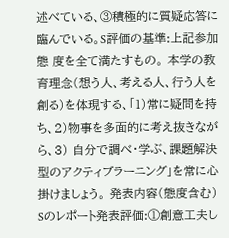述べている、③積極的に質疑応答に臨んでいる。S評価の基準:上記参加態 度を全て満たすもの。 本学の教育理念(想う人、考える人、行う人を創る)を体現する、「1)常に疑問を持ち、2)物事を多面的に考え抜きながら、3) 自分で調べ・学ぶ、課題解決型のアクティブラーニング」を常に心掛けましょう。 発表内容(態度含む) Sのレポート発表評価:①創意工夫し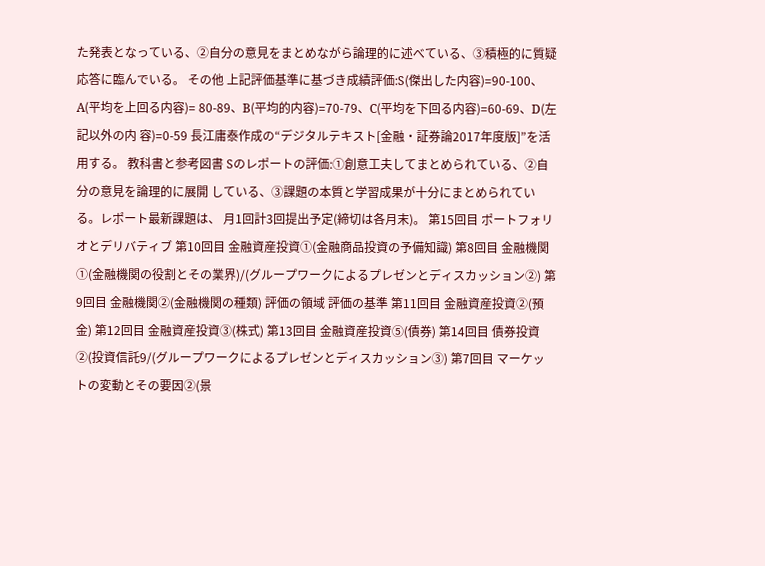た発表となっている、②自分の意見をまとめながら論理的に述べている、③積極的に質疑応答に臨んでいる。 その他 上記評価基準に基づき成績評価:S(傑出した内容)=90-100、A(平均を上回る内容)= 80-89、B(平均的内容)=70-79、C(平均を下回る内容)=60-69、D(左記以外の内 容)=0-59 長江庸泰作成の“デジタルテキスト[金融・証券論2017年度版]”を活用する。 教科書と参考図書 Sのレポートの評価:①創意工夫してまとめられている、②自分の意見を論理的に展開 している、③課題の本質と学習成果が十分にまとめられている。レポート最新課題は、 月1回計3回提出予定(締切は各月末)。 第15回目 ポートフォリオとデリバティブ 第10回目 金融資産投資①(金融商品投資の予備知識) 第8回目 金融機関①(金融機関の役割とその業界)/(グループワークによるプレゼンとディスカッション②) 第9回目 金融機関②(金融機関の種類) 評価の領域 評価の基準 第11回目 金融資産投資②(預金) 第12回目 金融資産投資③(株式) 第13回目 金融資産投資⑤(債券) 第14回目 債券投資②(投資信託9/(グループワークによるプレゼンとディスカッション③) 第7回目 マーケットの変動とその要因②(景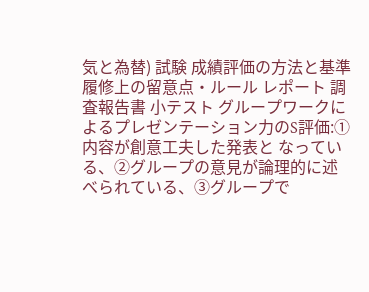気と為替) 試験 成績評価の方法と基準 履修上の留意点・ルール レポート 調査報告書 小テスト グループワークによるプレゼンテーション力のS評価:①内容が創意工夫した発表と なっている、②グループの意見が論理的に述べられている、③グループで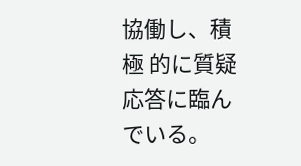協働し、積極 的に質疑応答に臨んでいる。